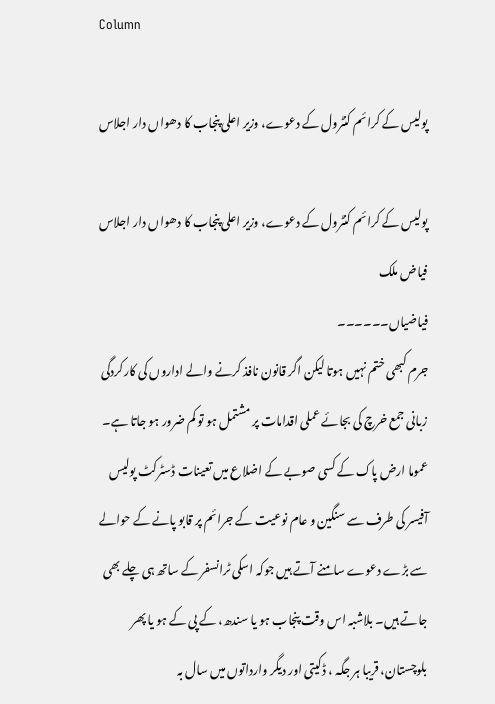Column

پولیس کے کرائم کنٹرول کے دعوے، وزیر اعلی پنجاب کا دھواں دار اجلاس

پولیس کے کرائم کنٹرول کے دعوے، وزیر اعلی پنجاب کا دھواں دار اجلاس
فیاض ملک
فیاضیاں۔۔۔۔۔۔
جرم کبھی ختم نہیں ہوتا لیکن اگر قانون نافذ کرنے والے اداروں کی کارکردگی زبانی جمع خرچ کی بجائے عملی اقدامات پر مشتمل ہو تو کم ضرور ہو جاتا ہے۔ عموما ارض پاک کے کسی صوبے کے اضلاع میں تعینات ڈسٹرکٹ پولیس آفیسر کی طرف سے سنگین و عام نوعیت کے جرائم پر قابو پانے کے حوالے سے بڑے دعوے سامنے آتے ہیں جوکہ اسکی ٹرانسفر کے ساتھ ہی چلے بھی جاتے ہیں۔ بلاشبہ اس وقت پنجاب ہو یا سندھ، کے پی کے ہو یا پھر بلوچستان، قریبا ہر جگہ ، ڈکیتی اور دیگر وارداتوں میں سال بہ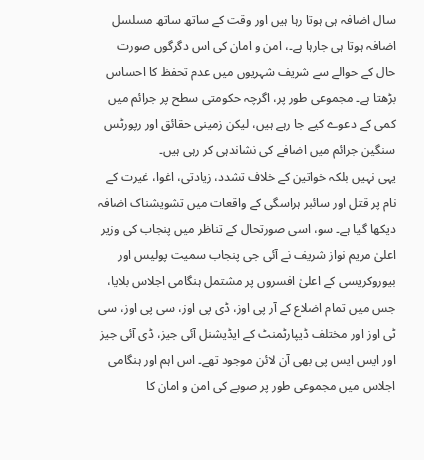سال اضافہ ہی ہوتا رہا ہیں اور وقت کے ساتھ ساتھ مسلسل اضافہ ہوتا ہی جارہا ہے۔، امن و امان کی اس دگرگوں صورت حال کے حوالے سے شریف شہریوں میں عدم تحفظ کا احساس بڑھتا ہے۔ مجموعی طور پر، اگرچہ حکومتی سطح پر جرائم میں کمی کے دعوے کیے جا رہے ہیں، لیکن زمینی حقائق اور رپورٹس سنگین جرائم میں اضافے کی نشاندہی کر رہی ہیں۔
یہی نہیں بلکہ خواتین کے خلاف تشدد، زیادتی، اغوا، غیرت کے نام پر قتل اور سائبر ہراسگی کے واقعات میں تشویشناک اضافہ دیکھا گیا ہے۔ سو، اسی صورتحال کے تناظر میں پنجاب کی وزیر اعلیٰ مریم نواز شریف نے آئی جی پنجاب سمیت پولیس اور بیوروکریسی کے اعلیٰ افسروں پر مشتمل ہنگامی اجلاس بلایا، جس میں تمام اضلاع کے آر پی اوز، ڈی پی اوز، سی پی اوز، سی ٹی اوز اور مختلف ڈیپارٹمنٹ کے ایڈیشنل آئی جیز، ڈی آئی جیز اور ایس ایس پی بھی آن لائن موجود تھے۔ اس اہم اور ہنگامی اجلاس میں مجموعی طور پر صوبے کی امن و امان کا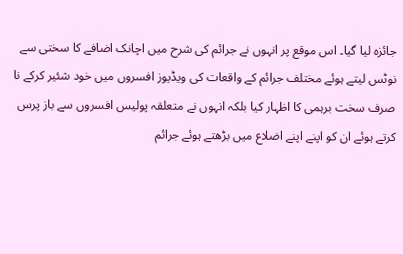جائزہ لیا گیا۔ اس موقع پر انہوں نے جرائم کی شرح میں اچانک اضافے کا سختی سے نوٹس لیتے ہوئے مختلف جرائم کے واقعات کی ویڈیوز افسروں میں خود شئیر کرکے نا صرف سخت برہمی کا اظہار کیا بلکہ انہوں نے متعلقہ پولیس افسروں سے باز پرس کرتے ہوئے ان کو اپنے اپنے اضلاع میں بڑھتے ہوئے جرائم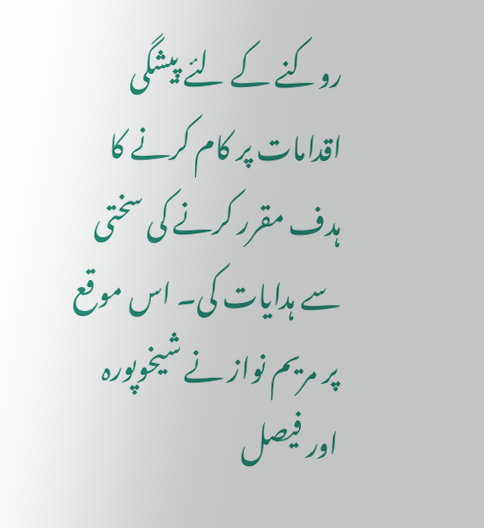روکنے کے لئے پیشگی اقدامات پر کام کرنے کا ہدف مقرر کرنے کی سختی سے ہدایات کی۔ اس موقع پر مریم نواز نے شیخوپورہ اور فیصل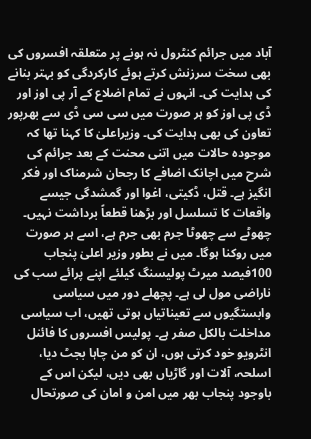آباد میں جرائم کنٹرول نہ ہونے پر متعلقہ افسروں کی بھی سخت سرزنش کرتے ہوئے کارکردگی کو بہتر بنانے کی ہدایت کی۔ انہوں نے تمام اضلاع کے آر پی اوز اور ڈی پی اوز کو ہر صورت میں سی سی ڈی سے بھرپور تعاون کی بھی ہدایت کی۔ وزیراعلیٰ کا کہنا تھا کہ موجودہ حالات میں اتنی محنت کے بعد جرائم کی شرح میں اچانک اضافے کا رجحان شرمناک اور فکر انگیز ہے۔ قتل، ڈکیتی، اغوا اور گمشدگی جیسے واقعات کا تسلسل اور بڑھنا قطعاً برداشت نہیں۔ چھوٹے سے چھوٹا جرم بھی جرم ہے، اسے ہر صورت میں روکنا ہوگا۔ میں نے بطور وزیر اعلیٰ پنجاب 100فیصد میرٹ پولیسنگ کیلئے اپنے پرائے سب کی ناراضی مول لی ہے۔ پچھلے دور میں سیاسی وابستگیوں سے تعیناتیاں ہوتی تھیں، اب سیاسی مداخلت بالکل صفر ہے۔ پولیس افسروں کا فائنل انٹرویو خود کرتی ہوں، ان کو من چاہا بجٹ دیا، اسلحہ، آلات اور گاڑیاں بھی دیں، لیکن اس کے باوجود پنجاب بھر میں امن و امان کی صورتحال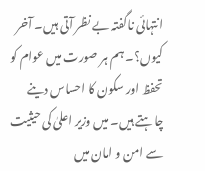انتہائی ناگفتہ بے نظر آتی ہیں۔ آخر کیوں؟۔ ہم ہر صورت میں عوام کو تحفظ اور سکون کا احساس دینے چاہتے ہیں۔ میں وزیر اعلیٰ کی حیثیت سے امن و امان میں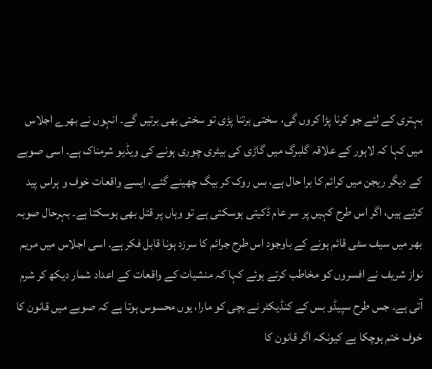بہتری کے لئے جو کرنا پڑا کروں گی، سختی برتنا پڑی تو سختی بھی برتیں گے۔ انہوں نے بھرے اجلاس میں کہا کہ لاہور کے علاقہ گلبرگ میں گاڑی کی بیٹری چوری ہونے کی ویڈیو شرمناک ہے۔ اسی صوبے کے دیگر ریجن میں کرائم کا برا حال ہے، بس روک کر بیگ چھینے گئے، ایسے واقعات خوف و ہراس پید کرتے ہیں، اگر اس طرح کہیں پر سر عام ڈکیتی ہوسکتی ہے تو وہاں پر قتل بھی ہوسکتا ہے۔ بہرحال صوبہ بھر میں سیف سٹی قائم ہونے کے باوجود اس طرح جرائم کا سرزد ہونا قابل فکر ہے۔ اسی اجلاس میں مریم نواز شریف نے افسروں کو مخاطب کرتے ہوئے کہا کہ منشیات کے واقعات کے اعداد شمار دیکھ کر شرم آتی ہے۔ جس طرح سپیڈو بس کے کنڈیکٹر نے بچی کو مارا، یوں محسوس ہوتا ہے کہ صوبے میں قانون کا خوف ختم ہوچکا ہے کیونکہ اگر قانون کا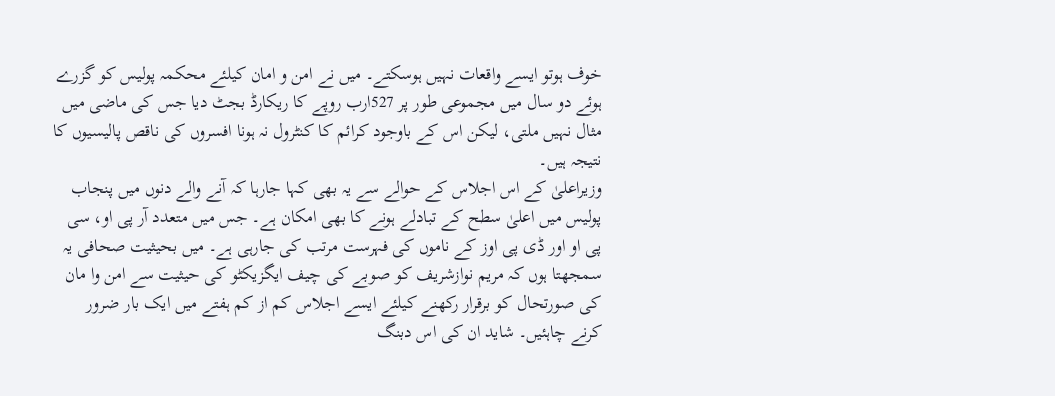خوف ہوتو ایسے واقعات نہیں ہوسکتے۔ میں نے امن و امان کیلئے محکمہ پولیس کو گزرے ہوئے دو سال میں مجموعی طور پر 527ارب روپے کا ریکارڈ بجٹ دیا جس کی ماضی میں مثال نہیں ملتی، لیکن اس کے باوجود کرائم کا کنٹرول نہ ہونا افسروں کی ناقص پالیسیوں کا نتیجہ ہیں۔
وزیراعلیٰ کے اس اجلاس کے حوالے سے یہ بھی کہا جارہا کہ آنے والے دنوں میں پنجاب پولیس میں اعلیٰ سطح کے تبادلے ہونے کا بھی امکان ہے۔ جس میں متعدد آر پی او، سی پی او اور ڈی پی اوز کے ناموں کی فہرست مرتب کی جارہی ہے۔ میں بحیثیت صحافی یہ سمجھتا ہوں کہ مریم نوازشریف کو صوبے کی چیف ایگزیکٹو کی حیثیت سے امن وا مان کی صورتحال کو برقرار رکھنے کیلئے ایسے اجلاس کم از کم ہفتے میں ایک بار ضرور کرنے چاہئیں۔ شاید ان کی اس دبنگ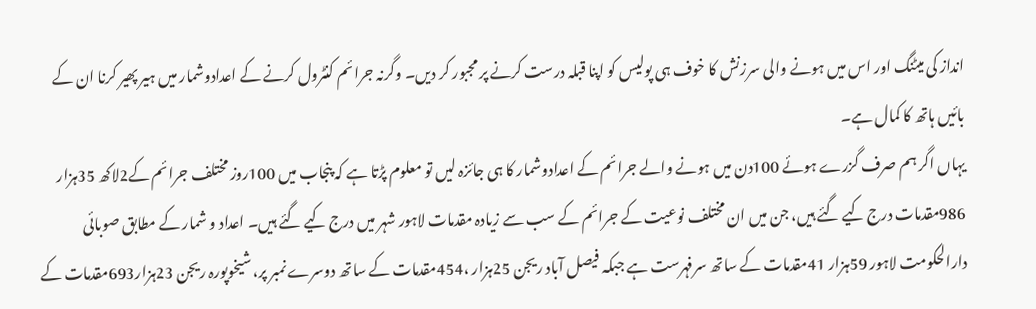انداز کی میٹنگ اور اس میں ہونے والی سرزنش کا خوف ہی پولیس کو اپنا قبلہ درست کرنے پر مجبور کر دیں۔ وگرنہ جرائم کنٹرول کرنے کے اعدادوشمار میں ہیر پھیر کرنا ان کے بائیں ہاتھ کا کمال ہے۔
یہاں اگر ہم صرف گزرے ہوئے 100دن میں ہونے والے جرائم کے اعدادوشمار کا ہی جائزہ لیں تو معلوم پڑتا ہے کہ پنجاب میں 100روز مختلف جرائم کے2لاکھ 35ہزار 986مقدمات درج کیے گئے ہیں، جن میں ان مختلف نوعیت کے جرائم کے سب سے زیادہ مقدمات لاہور شہر میں درج کیے گئے ہیں۔ اعداد و شمار کے مطابق صوبائی دارالحکومت لاہور 59ہزار 41مقدمات کے ساتھ سرفہرست ہے جبکہ فیصل آباد ریجن 25ہزار ،454مقدمات کے ساتھ دوسرے نمبر پر، شیخوپورہ ریجن 23ہزار693مقدمات کے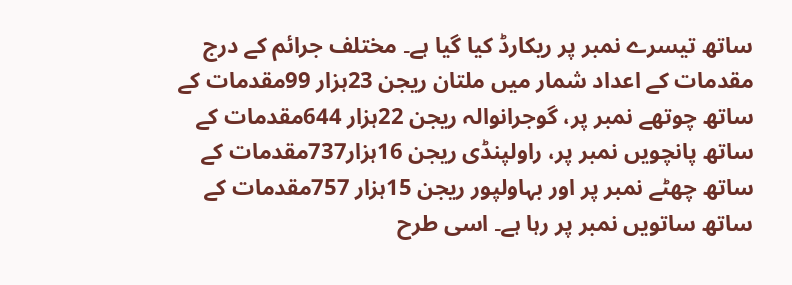ساتھ تیسرے نمبر پر ریکارڈ کیا گیا ہے۔ مختلف جرائم کے درج مقدمات کے اعداد شمار میں ملتان ریجن 23ہزار 99مقدمات کے ساتھ چوتھے نمبر پر، گوجرانوالہ ریجن 22ہزار 644مقدمات کے ساتھ پانچویں نمبر پر، راولپنڈی ریجن 16ہزار737مقدمات کے ساتھ چھٹے نمبر پر اور بہاولپور ریجن 15ہزار 757مقدمات کے ساتھ ساتویں نمبر پر رہا ہے۔ اسی طرح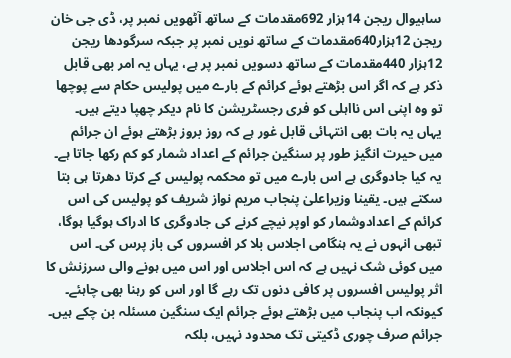ساہیوال ریجن 14ہزار 692مقدمات کے ساتھ آٹھویں نمبر پر، ڈی جی خان ریجن 12ہزار640مقدمات کے ساتھ نویں نمبر پر جبکہ سرگودھا ریجن 12ہزار 440مقدمات کے ساتھ دسویں نمبر پر ہے، یہاں یہ امر بھی قابل ذکر ہے کہ اگر اس بڑھتے ہوئے کرائم کے بارے میں پولیس حکام سے پوچھا تو وہ اپنی اس نااہلی کو فری رجسٹریشن کا نام دیکر چھپا دیتے ہیں۔
یہاں یہ بات بھی انتہائی قابل غور ہے کہ روز بروز بڑھتے ہوئے ان جرائم میں حیرت انگیز طور پر سنگین جرائم کے اعداد شمار کو کم رکھا جاتا ہے۔ یہ کیا جادوگری ہے اس بارے میں تو محکمہ پولیس کے کرتا دھرتا ہی بتا سکتے ہیں۔ یقینا وزیراعلیٰ پنجاب مریم نواز شریف کو پولیس کی اس کرائم کے اعدادوشمار کو اوپر نیچے کرنے کی جادوگری کا ادراک ہوگیا ہوگا، تبھی انہوں نے یہ ہنگامی اجلاس بلا کر افسروں کی باز پرس کی۔ اس میں کوئی شک نہیں ہے کہ اس اجلاس اور اس میں ہونے والی سرزنش کا اثر پولیس افسروں پر کافی دنوں تک رہے گا اور اس کو رہنا بھی چاہئے۔ کیونکہ اب پنجاب میں بڑھتے ہوئے جرائم ایک سنگین مسئلہ بن چکے ہیں۔ جرائم صرف چوری ڈکیتی تک محدود نہیں، بلکہ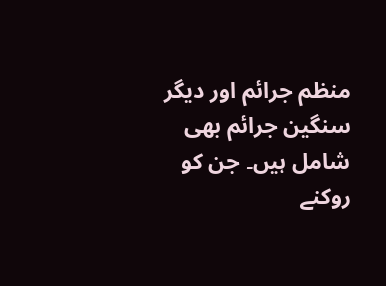منظم جرائم اور دیگر سنگین جرائم بھی شامل ہیں۔ جن کو روکنے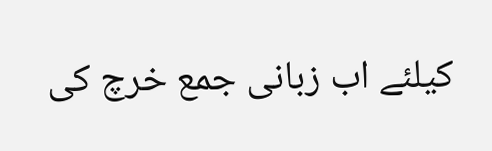کیلئے اب زبانی جمع خرچ کی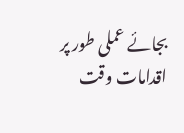بجائے عملی طور پر اقدامات وقت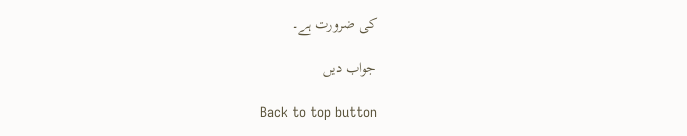کی ضرورت ہے۔

جواب دیں

Back to top button